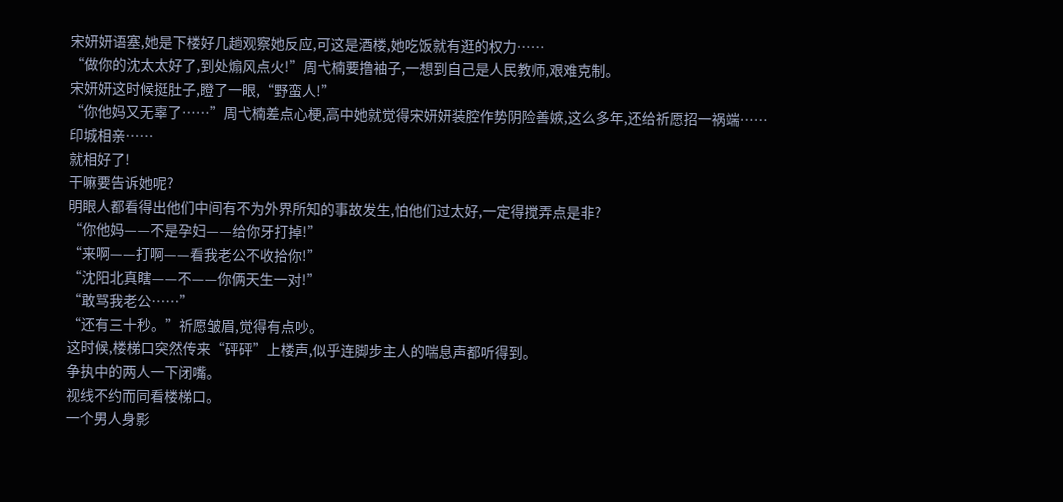宋妍妍语塞,她是下楼好几趟观察她反应,可这是酒楼,她吃饭就有逛的权力……
“做你的沈太太好了,到处煽风点火!”周弋楠要撸袖子,一想到自己是人民教师,艰难克制。
宋妍妍这时候挺肚子,瞪了一眼,“野蛮人!”
“你他妈又无辜了……”周弋楠差点心梗,高中她就觉得宋妍妍装腔作势阴险善嫉,这么多年,还给祈愿招一祸端……
印城相亲……
就相好了!
干嘛要告诉她呢?
明眼人都看得出他们中间有不为外界所知的事故发生,怕他们过太好,一定得搅弄点是非?
“你他妈——不是孕妇——给你牙打掉!”
“来啊——打啊——看我老公不收拾你!”
“沈阳北真瞎——不——你俩天生一对!”
“敢骂我老公……”
“还有三十秒。”祈愿皱眉,觉得有点吵。
这时候,楼梯口突然传来“砰砰”上楼声,似乎连脚步主人的喘息声都听得到。
争执中的两人一下闭嘴。
视线不约而同看楼梯口。
一个男人身影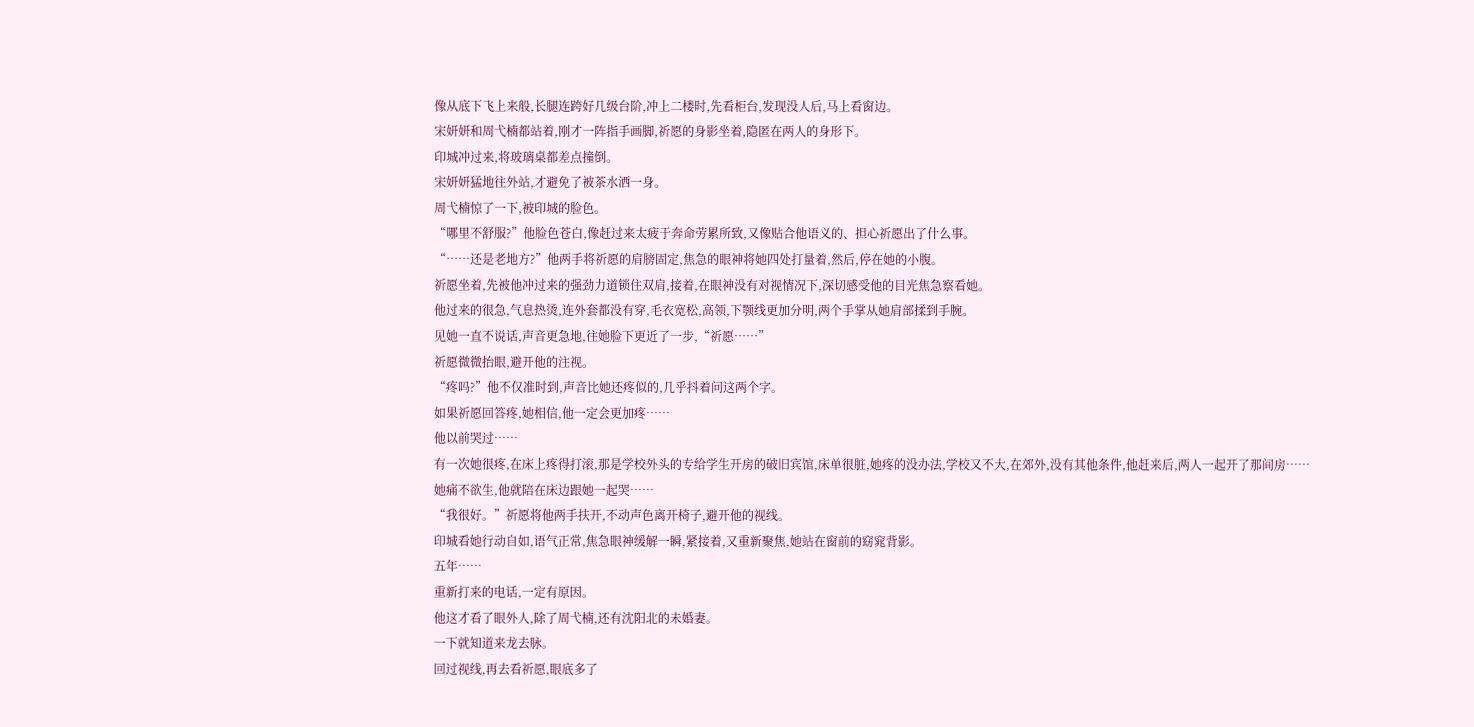像从底下飞上来般,长腿连跨好几级台阶,冲上二楼时,先看柜台,发现没人后,马上看窗边。
宋妍妍和周弋楠都站着,刚才一阵指手画脚,祈愿的身影坐着,隐匿在两人的身形下。
印城冲过来,将玻璃桌都差点撞倒。
宋妍妍猛地往外站,才避免了被茶水洒一身。
周弋楠惊了一下,被印城的脸色。
“哪里不舒服?”他脸色苍白,像赶过来太疲于奔命劳累所致,又像贴合他语义的、担心祈愿出了什么事。
“……还是老地方?”他两手将祈愿的肩膀固定,焦急的眼神将她四处打量着,然后,停在她的小腹。
祈愿坐着,先被他冲过来的强劲力道锁住双肩,接着,在眼神没有对视情况下,深切感受他的目光焦急察看她。
他过来的很急,气息热烫,连外套都没有穿,毛衣宽松,高领,下颚线更加分明,两个手掌从她肩部揉到手腕。
见她一直不说话,声音更急地,往她脸下更近了一步,“祈愿……”
祈愿微微抬眼,避开他的注视。
“疼吗?”他不仅准时到,声音比她还疼似的,几乎抖着问这两个字。
如果祈愿回答疼,她相信,他一定会更加疼……
他以前哭过……
有一次她很疼,在床上疼得打滚,那是学校外头的专给学生开房的破旧宾馆,床单很脏,她疼的没办法,学校又不大,在郊外,没有其他条件,他赶来后,两人一起开了那间房……
她痛不欲生,他就陪在床边跟她一起哭……
“我很好。”祈愿将他两手扶开,不动声色离开椅子,避开他的视线。
印城看她行动自如,语气正常,焦急眼神缓解一瞬,紧接着,又重新聚焦,她站在窗前的窈窕背影。
五年……
重新打来的电话,一定有原因。
他这才看了眼外人,除了周弋楠,还有沈阳北的未婚妻。
一下就知道来龙去脉。
回过视线,再去看祈愿,眼底多了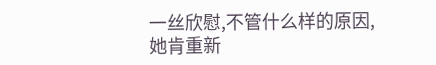一丝欣慰,不管什么样的原因,她肯重新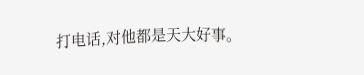打电话,对他都是天大好事。